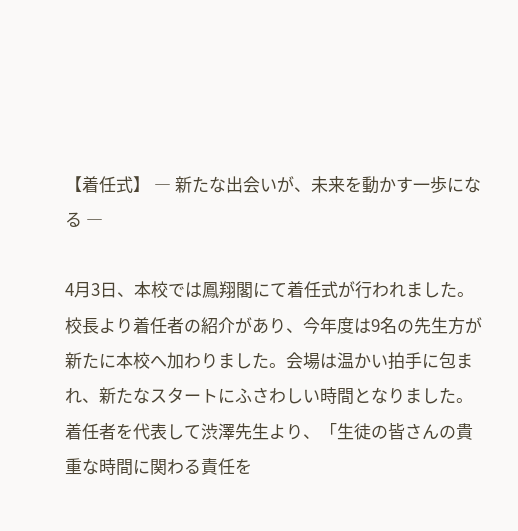【着任式】 ― 新たな出会いが、未来を動かす一歩になる ―

4月3日、本校では鳳翔閣にて着任式が行われました。
校長より着任者の紹介があり、今年度は9名の先生方が新たに本校へ加わりました。会場は温かい拍手に包まれ、新たなスタートにふさわしい時間となりました。
着任者を代表して渋澤先生より、「生徒の皆さんの貴重な時間に関わる責任を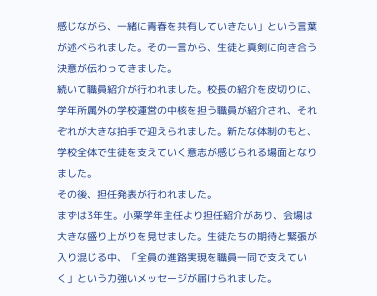感じながら、一緒に青春を共有していきたい」という言葉が述べられました。その一言から、生徒と真剣に向き合う決意が伝わってきました。
続いて職員紹介が行われました。校長の紹介を皮切りに、学年所属外の学校運営の中核を担う職員が紹介され、それぞれが大きな拍手で迎えられました。新たな体制のもと、学校全体で生徒を支えていく意志が感じられる場面となりました。
その後、担任発表が行われました。
まずは3年生。小栗学年主任より担任紹介があり、会場は大きな盛り上がりを見せました。生徒たちの期待と緊張が入り混じる中、「全員の進路実現を職員一同で支えていく」という力強いメッセージが届けられました。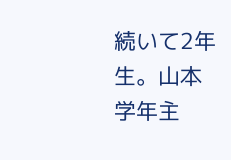続いて2年生。山本学年主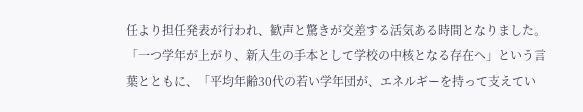任より担任発表が行われ、歓声と驚きが交差する活気ある時間となりました。「一つ学年が上がり、新入生の手本として学校の中核となる存在へ」という言葉とともに、「平均年齢30代の若い学年団が、エネルギーを持って支えてい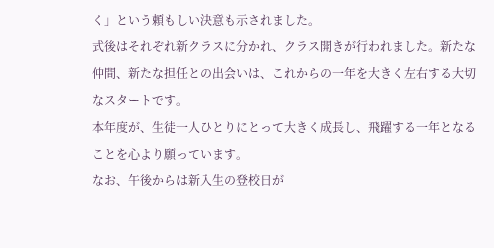く」という頼もしい決意も示されました。
式後はそれぞれ新クラスに分かれ、クラス開きが行われました。新たな仲間、新たな担任との出会いは、これからの一年を大きく左右する大切なスタートです。
本年度が、生徒一人ひとりにとって大きく成長し、飛躍する一年となることを心より願っています。
なお、午後からは新入生の登校日が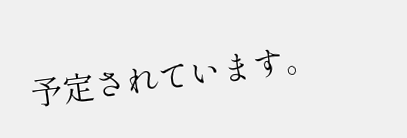予定されています。